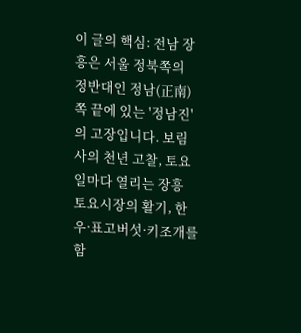이 글의 핵심: 전남 장흥은 서울 정북쪽의 정반대인 정남(正南)쪽 끝에 있는 '정남진'의 고장입니다. 보림사의 천년 고찰, 토요일마다 열리는 장흥 토요시장의 활기, 한우·표고버섯·키조개를 함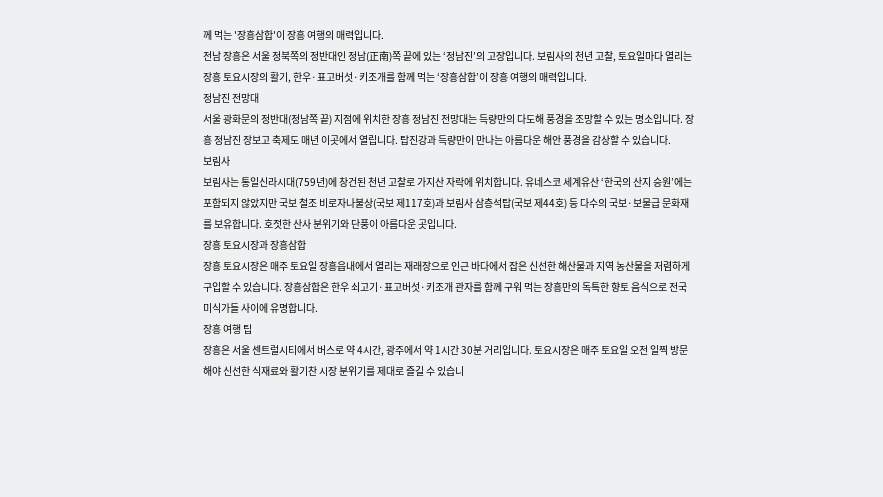께 먹는 '장흥삼합'이 장흥 여행의 매력입니다.
전남 장흥은 서울 정북쪽의 정반대인 정남(正南)쪽 끝에 있는 ‘정남진’의 고장입니다. 보림사의 천년 고찰, 토요일마다 열리는 장흥 토요시장의 활기, 한우·표고버섯·키조개를 함께 먹는 ‘장흥삼합’이 장흥 여행의 매력입니다.
정남진 전망대
서울 광화문의 정반대(정남쪽 끝) 지점에 위치한 장흥 정남진 전망대는 득량만의 다도해 풍경을 조망할 수 있는 명소입니다. 장흥 정남진 장보고 축제도 매년 이곳에서 열립니다. 탑진강과 득량만이 만나는 아름다운 해안 풍경을 감상할 수 있습니다.
보림사
보림사는 통일신라시대(759년)에 창건된 천년 고찰로 가지산 자락에 위치합니다. 유네스코 세계유산 ‘한국의 산지 승원’에는 포함되지 않았지만 국보 철조 비로자나불상(국보 제117호)과 보림사 삼층석탑(국보 제44호) 등 다수의 국보·보물급 문화재를 보유합니다. 호젓한 산사 분위기와 단풍이 아름다운 곳입니다.
장흥 토요시장과 장흥삼합
장흥 토요시장은 매주 토요일 장흥읍내에서 열리는 재래장으로 인근 바다에서 잡은 신선한 해산물과 지역 농산물을 저렴하게 구입할 수 있습니다. 장흥삼합은 한우 쇠고기·표고버섯·키조개 관자를 함께 구워 먹는 장흥만의 독특한 향토 음식으로 전국 미식가들 사이에 유명합니다.
장흥 여행 팁
장흥은 서울 센트럴시티에서 버스로 약 4시간, 광주에서 약 1시간 30분 거리입니다. 토요시장은 매주 토요일 오전 일찍 방문해야 신선한 식재료와 활기찬 시장 분위기를 제대로 즐길 수 있습니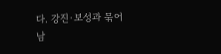다. 강진·보성과 묶어 남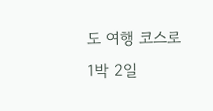도 여행 코스로 1박 2일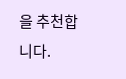을 추천합니다.